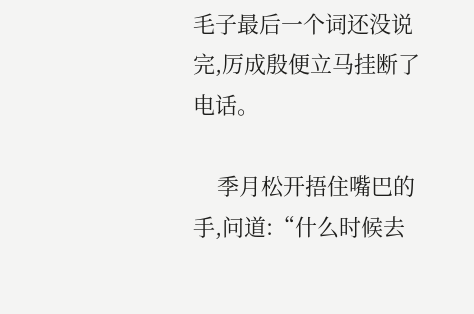毛子最后一个词还没说完,厉成殷便立马挂断了电话。

    季月松开捂住嘴巴的手,问道:“什么时候去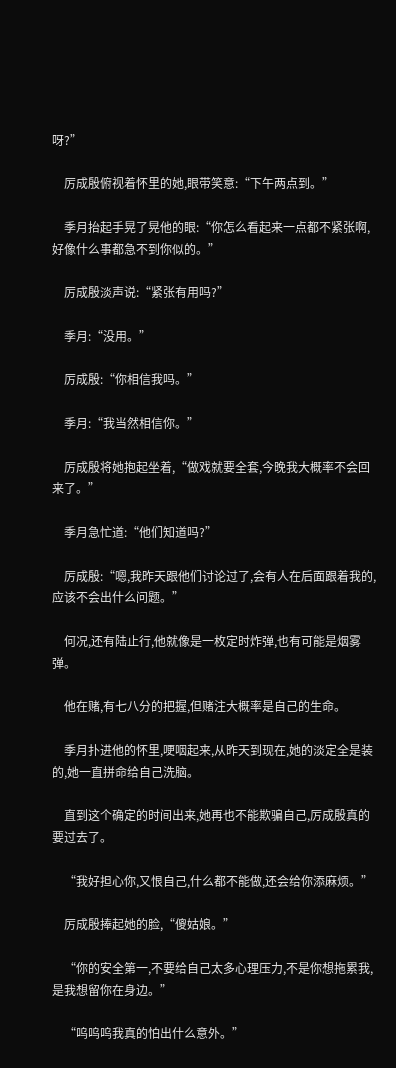呀?”

    厉成殷俯视着怀里的她,眼带笑意:“下午两点到。”

    季月抬起手晃了晃他的眼:“你怎么看起来一点都不紧张啊,好像什么事都急不到你似的。”

    厉成殷淡声说:“紧张有用吗?”

    季月:“没用。”

    厉成殷:“你相信我吗。”

    季月:“我当然相信你。”

    厉成殷将她抱起坐着,“做戏就要全套,今晚我大概率不会回来了。”

    季月急忙道:“他们知道吗?”

    厉成殷:“嗯,我昨天跟他们讨论过了,会有人在后面跟着我的,应该不会出什么问题。”

    何况,还有陆止行,他就像是一枚定时炸弹,也有可能是烟雾弹。

    他在赌,有七八分的把握,但赌注大概率是自己的生命。

    季月扑进他的怀里,哽咽起来,从昨天到现在,她的淡定全是装的,她一直拼命给自己洗脑。

    直到这个确定的时间出来,她再也不能欺骗自己,厉成殷真的要过去了。

    “我好担心你,又恨自己,什么都不能做,还会给你添麻烦。”

    厉成殷捧起她的脸,“傻姑娘。”

    “你的安全第一,不要给自己太多心理压力,不是你想拖累我,是我想留你在身边。”

    “呜呜呜我真的怕出什么意外。”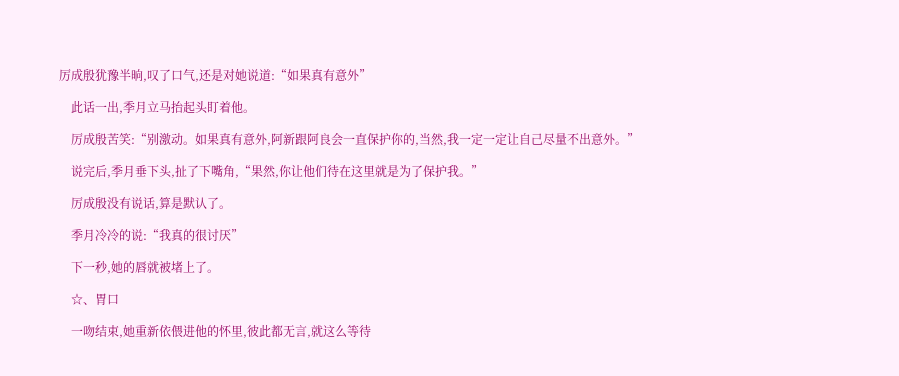厉成殷犹豫半晌,叹了口气,还是对她说道:“如果真有意外”

    此话一出,季月立马抬起头盯着他。

    厉成殷苦笑:“别激动。如果真有意外,阿新跟阿良会一直保护你的,当然,我一定一定让自己尽量不出意外。”

    说完后,季月垂下头,扯了下嘴角,“果然,你让他们待在这里就是为了保护我。”

    厉成殷没有说话,算是默认了。

    季月冷冷的说:“我真的很讨厌”

    下一秒,她的唇就被堵上了。

    ☆、胃口

    一吻结束,她重新依偎进他的怀里,彼此都无言,就这么等待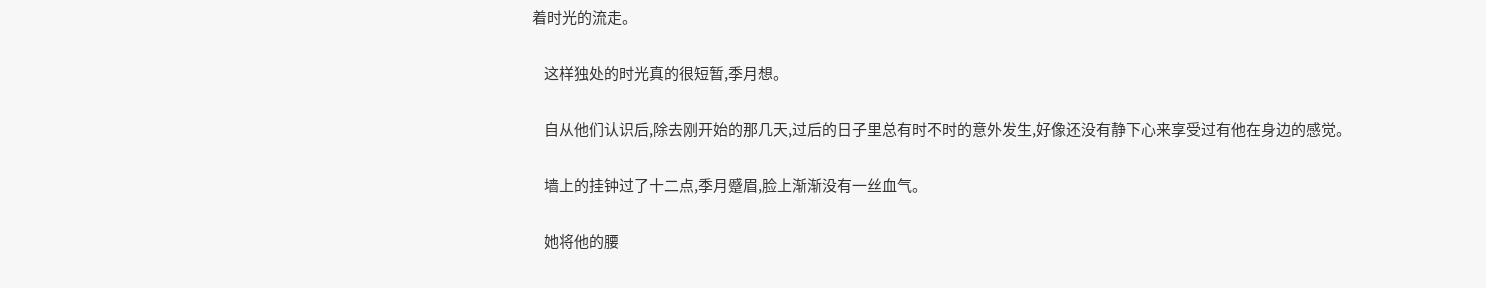着时光的流走。

    这样独处的时光真的很短暂,季月想。

    自从他们认识后,除去刚开始的那几天,过后的日子里总有时不时的意外发生,好像还没有静下心来享受过有他在身边的感觉。

    墙上的挂钟过了十二点,季月蹙眉,脸上渐渐没有一丝血气。

    她将他的腰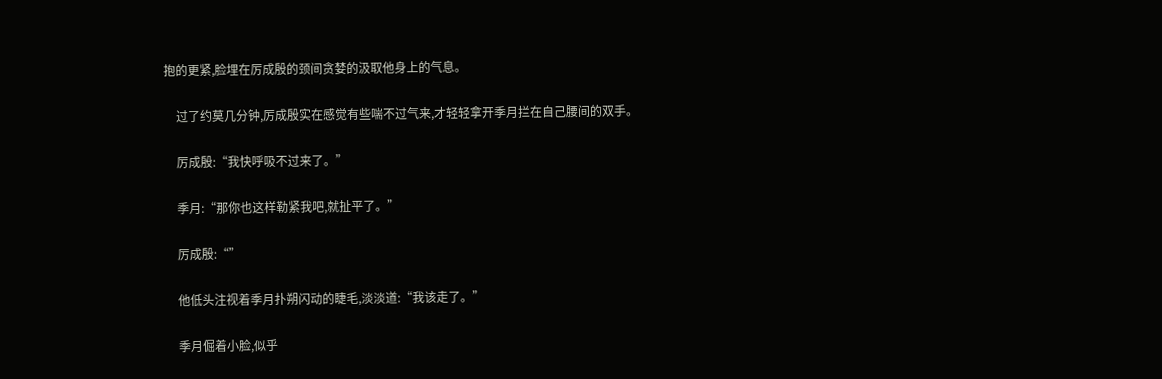抱的更紧,脸埋在厉成殷的颈间贪婪的汲取他身上的气息。

    过了约莫几分钟,厉成殷实在感觉有些喘不过气来,才轻轻拿开季月拦在自己腰间的双手。

    厉成殷:“我快呼吸不过来了。”

    季月:“那你也这样勒紧我吧,就扯平了。”

    厉成殷:“”

    他低头注视着季月扑朔闪动的睫毛,淡淡道:“我该走了。”

    季月倔着小脸,似乎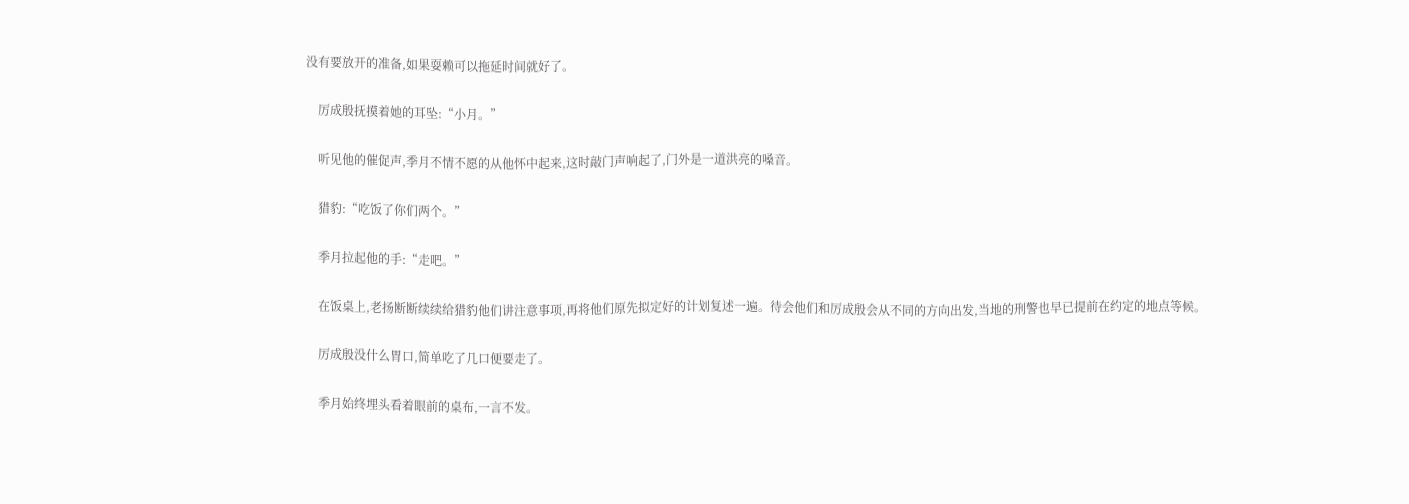没有要放开的准备,如果耍赖可以拖延时间就好了。

    厉成殷抚摸着她的耳坠:“小月。”

    听见他的催促声,季月不情不愿的从他怀中起来,这时敲门声响起了,门外是一道洪亮的嗓音。

    猎豹:“吃饭了你们两个。”

    季月拉起他的手:“走吧。”

    在饭桌上,老扬断断续续给猎豹他们讲注意事项,再将他们原先拟定好的计划复述一遍。待会他们和厉成殷会从不同的方向出发,当地的刑警也早已提前在约定的地点等候。

    厉成殷没什么胃口,简单吃了几口便要走了。

    季月始终埋头看着眼前的桌布,一言不发。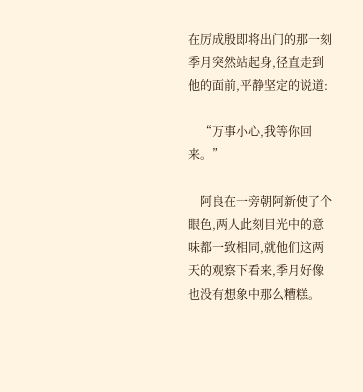在厉成殷即将出门的那一刻季月突然站起身,径直走到他的面前,平静坚定的说道:

    “万事小心,我等你回来。”

    阿良在一旁朝阿新使了个眼色,两人此刻目光中的意味都一致相同,就他们这两天的观察下看来,季月好像也没有想象中那么糟糕。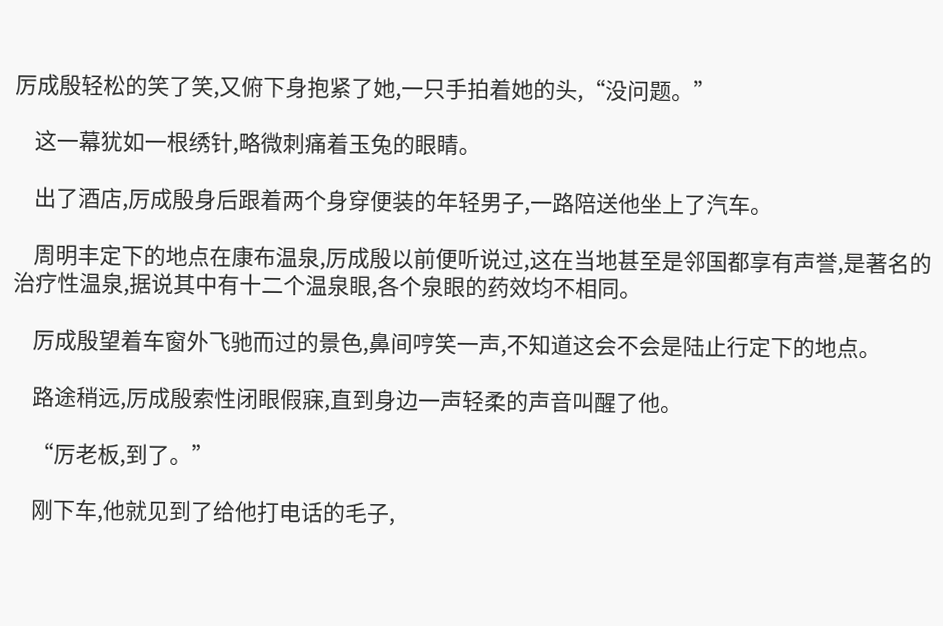厉成殷轻松的笑了笑,又俯下身抱紧了她,一只手拍着她的头,“没问题。”

    这一幕犹如一根绣针,略微刺痛着玉兔的眼睛。

    出了酒店,厉成殷身后跟着两个身穿便装的年轻男子,一路陪送他坐上了汽车。

    周明丰定下的地点在康布温泉,厉成殷以前便听说过,这在当地甚至是邻国都享有声誉,是著名的治疗性温泉,据说其中有十二个温泉眼,各个泉眼的药效均不相同。

    厉成殷望着车窗外飞驰而过的景色,鼻间哼笑一声,不知道这会不会是陆止行定下的地点。

    路途稍远,厉成殷索性闭眼假寐,直到身边一声轻柔的声音叫醒了他。

    “厉老板,到了。”

    刚下车,他就见到了给他打电话的毛子,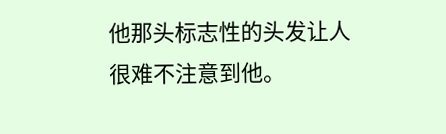他那头标志性的头发让人很难不注意到他。